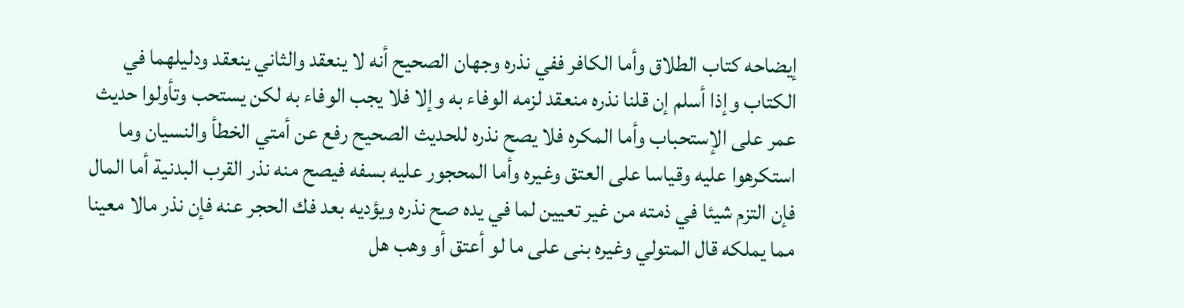إيضاحه كتاب الطلاق وأما الكافر ففي نذره وجهان الصحيح أنه لا ينعقد والثاني ينعقد ودليلهما في الكتاب وإذا أسلم إن قلنا نذره منعقد لزمه الوفاء به وإلا فلا يجب الوفاء به لكن يستحب وتأولوا حديث عمر على الإستحباب وأما المكره فلا يصح نذره للحديث الصحيح رفع عن أمتي الخطأ والنسيان وما استكرهوا عليه وقياسا على العتق وغيره وأما المحجور عليه بسفه فيصح منه نذر القرب البدنية أما المال فإن التزم شيئا في ذمته من غير تعيين لما في يده صح نذره ويؤديه بعد فك الحجر عنه فإن نذر مالا معينا مما يملكه قال المتولي وغيره بنى على ما لو أعتق أو وهب هل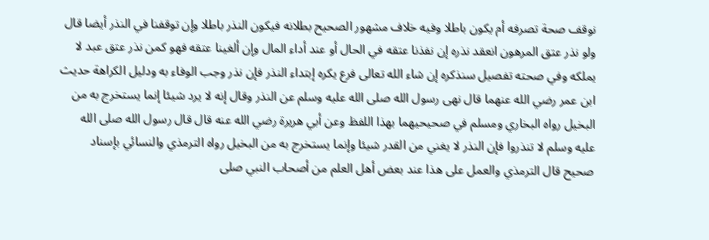نوقف صحة تصرفه أم يكون باطلا وفيه خلاف مشهور الصحيح بطلانه فيكون النذر باطلا وإن توقفنا في النذر أيضا قال ولو نذر عتق المرهون انعقد نذره إن نفذنا عتقه في الحال أو عند أداء المال وإن ألغينا عتقه فهو كمن نذر عتق عبد لا يملكه وفي صحته تفصيل سنذكره إن شاء الله تعالى فرع يكره إبتداء النذر فإن نذر وجب الوفاء به ودليل الكراهة حديث ابن عمر رضي الله عنهما قال نهى رسول الله صلى الله عليه وسلم عن النذر وقال إنه لا يرد شيئا إنما يستخرج به من البخيل رواه البخاري ومسلم في صحيحيهما بهذا اللفظ وعن أبي هريرة رضي الله عنه قال قال رسول الله صلى الله عليه وسلم لا تنذروا فإن النذر لا يغني من القدر شيئا وإنما يستخرج به من البخيل رواه الترمذي والنسائي بإسناد صحيح قال الترمذي والعمل على هذا عند بعض أهل العلم من أصحاب النبي صلى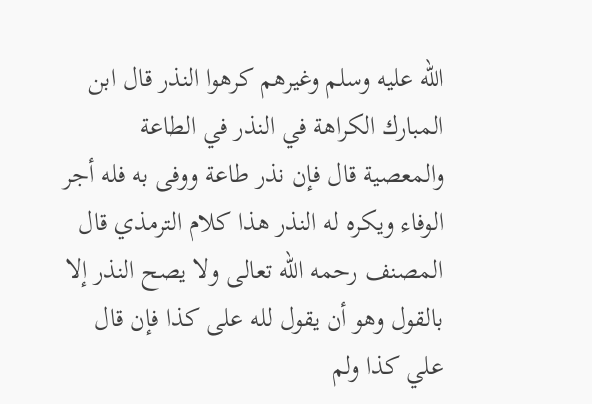الله عليه وسلم وغيرهم كرهوا النذر قال ابن المبارك الكراهة في النذر في الطاعة والمعصية قال فإن نذر طاعة ووفى به فله أجر الوفاء ويكره له النذر هذا كلام الترمذي قال المصنف رحمه الله تعالى ولا يصح النذر إلا بالقول وهو أن يقول لله على كذا فإن قال علي كذا ولم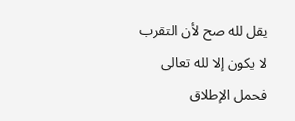يقل لله صح لأن التقرب لا يكون إلا لله تعالى فحمل الإطلاق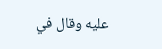عليه وقال في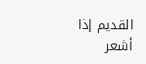القديم إذا أشعر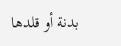بدنة أو قلدها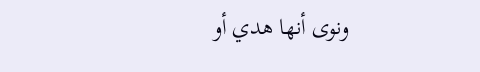ونوى أنها هدي أو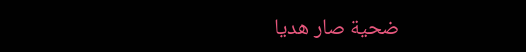ضحية صار هديا